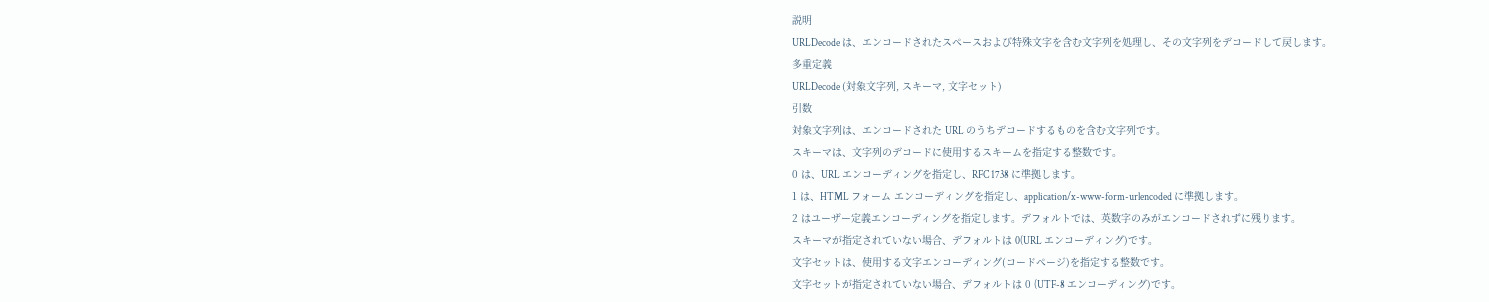説明
URLDecode は、エンコードされたスペースおよび特殊文字を含む文字列を処理し、その文字列をデコードして戻します。
多重定義
URLDecode (対象文字列, スキーマ, 文字セット)
引数
対象文字列は、エンコードされた URL のうちデコードするものを含む文字列です。
スキーマは、文字列のデコードに使用するスキームを指定する整数です。
0 は、URL エンコーディングを指定し、RFC 1738 に準拠します。
1 は、HTML フォーム エンコーディングを指定し、application/x-www-form-urlencoded に準拠します。
2 はユーザー定義エンコーディングを指定します。デフォルトでは、英数字のみがエンコードされずに残ります。
スキーマが指定されていない場合、デフォルトは 0(URL エンコーディング)です。
文字セットは、使用する文字エンコーディング(コードページ)を指定する整数です。
文字セットが指定されていない場合、デフォルトは 0 (UTF-8 エンコーディング)です。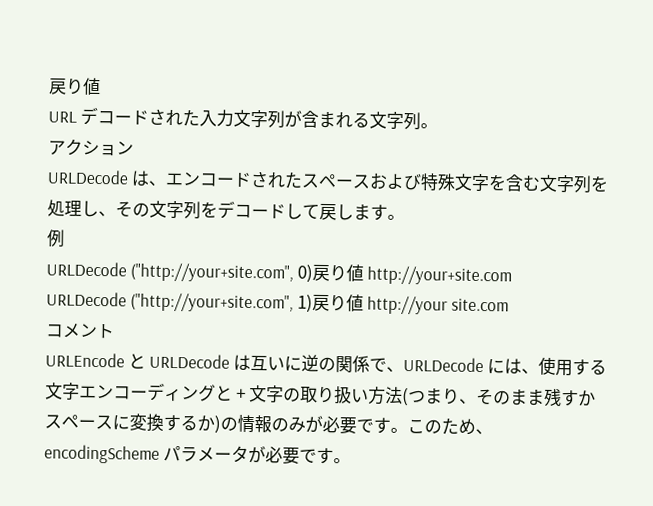戻り値
URL デコードされた入力文字列が含まれる文字列。
アクション
URLDecode は、エンコードされたスペースおよび特殊文字を含む文字列を処理し、その文字列をデコードして戻します。
例
URLDecode ("http://your+site.com", 0)戻り値 http://your+site.com
URLDecode ("http://your+site.com", 1)戻り値 http://your site.com
コメント
URLEncode と URLDecode は互いに逆の関係で、URLDecode には、使用する文字エンコーディングと + 文字の取り扱い方法(つまり、そのまま残すかスペースに変換するか)の情報のみが必要です。このため、encodingScheme パラメータが必要です。